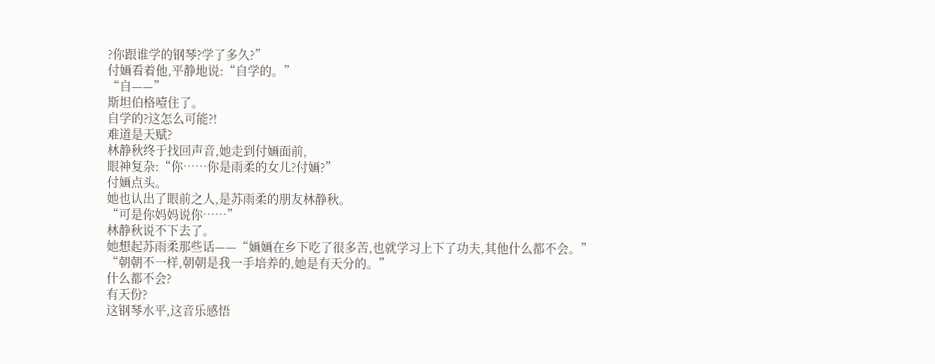?你跟谁学的钢琴?学了多久?”
付婳看着他,平静地说:“自学的。”
“自——”
斯坦伯格噎住了。
自学的?这怎么可能?!
难道是天赋?
林静秋终于找回声音,她走到付婳面前,
眼神复杂:“你……你是雨柔的女儿?付婳?”
付婳点头。
她也认出了眼前之人,是苏雨柔的朋友林静秋。
“可是你妈妈说你……”
林静秋说不下去了。
她想起苏雨柔那些话——“婳婳在乡下吃了很多苦,也就学习上下了功夫,其他什么都不会。”
“朝朝不一样,朝朝是我一手培养的,她是有天分的。”
什么都不会?
有天份?
这钢琴水平,这音乐感悟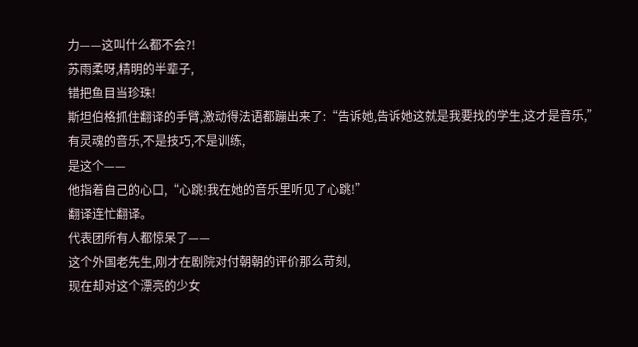力——这叫什么都不会?!
苏雨柔呀,精明的半辈子,
错把鱼目当珍珠!
斯坦伯格抓住翻译的手臂,激动得法语都蹦出来了:“告诉她,告诉她这就是我要找的学生,这才是音乐,”
有灵魂的音乐,不是技巧,不是训练,
是这个——
他指着自己的心口,“心跳!我在她的音乐里听见了心跳!”
翻译连忙翻译。
代表团所有人都惊呆了——
这个外国老先生,刚才在剧院对付朝朝的评价那么苛刻,
现在却对这个漂亮的少女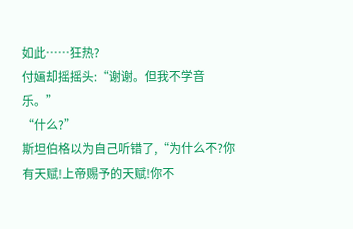如此……狂热?
付婳却摇摇头:“谢谢。但我不学音乐。”
“什么?”
斯坦伯格以为自己听错了,“为什么不?你有天赋!上帝赐予的天赋!你不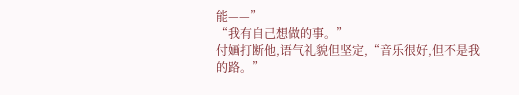能——”
“我有自己想做的事。”
付婳打断他,语气礼貌但坚定,“音乐很好,但不是我的路。”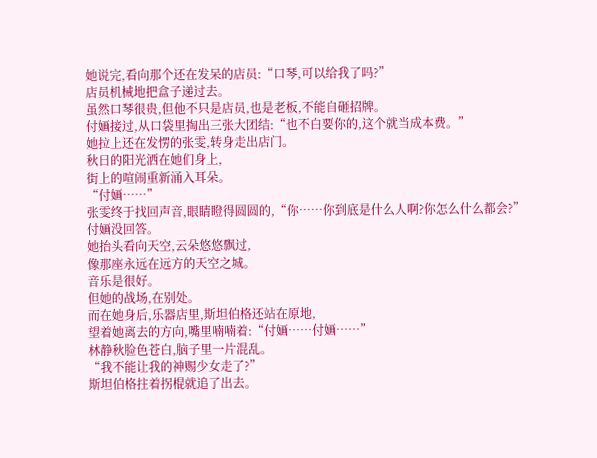她说完,看向那个还在发呆的店员:“口琴,可以给我了吗?”
店员机械地把盒子递过去。
虽然口琴很贵,但他不只是店员,也是老板,不能自砸招牌。
付婳接过,从口袋里掏出三张大团结:“也不白要你的,这个就当成本费。”
她拉上还在发愣的张雯,转身走出店门。
秋日的阳光洒在她们身上,
街上的喧闹重新涌入耳朵。
“付婳……”
张雯终于找回声音,眼睛瞪得圆圆的,“你……你到底是什么人啊?你怎么什么都会?”
付婳没回答。
她抬头看向天空,云朵悠悠飘过,
像那座永远在远方的天空之城。
音乐是很好。
但她的战场,在别处。
而在她身后,乐器店里,斯坦伯格还站在原地,
望着她离去的方向,嘴里喃喃着:“付婳……付婳……”
林静秋脸色苍白,脑子里一片混乱。
“我不能让我的神赐少女走了?”
斯坦伯格拄着拐棍就追了出去。